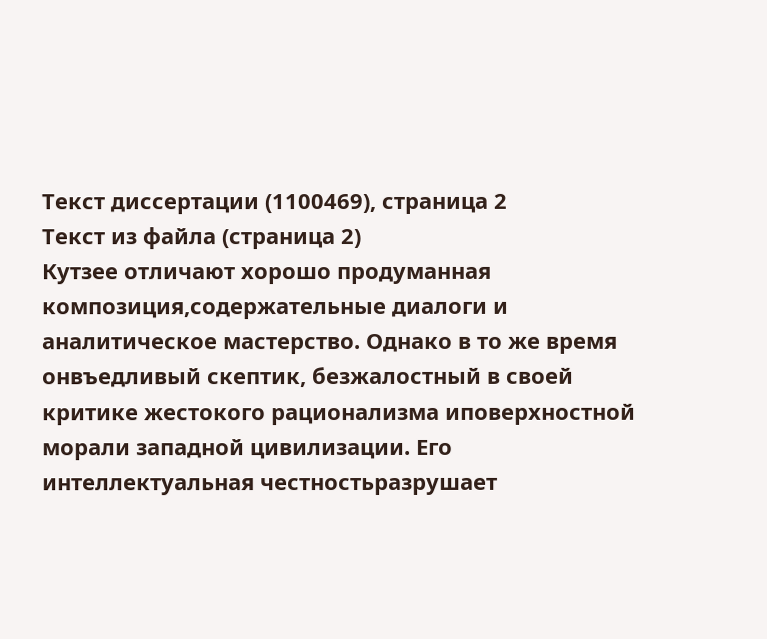Текст диссертации (1100469), страница 2
Текст из файла (страница 2)
Кутзее отличают хорошо продуманная композиция,содержательные диалоги и аналитическое мастерство. Однако в то же время онвъедливый скептик, безжалостный в своей критике жестокого рационализма иповерхностной морали западной цивилизации. Его интеллектуальная честностьразрушает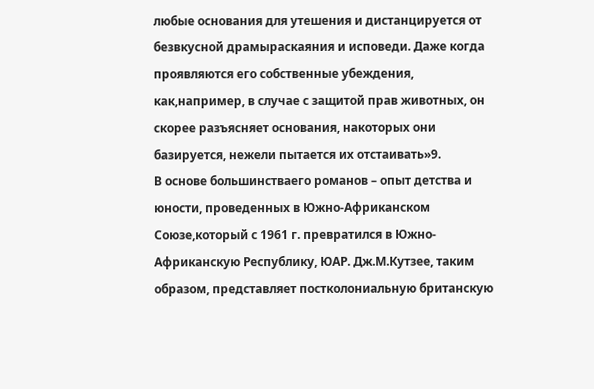любые основания для утешения и дистанцируется от безвкусной драмыраскаяния и исповеди. Даже когда проявляются его собственные убеждения, как,например, в случае с защитой прав животных, он скорее разъясняет основания, накоторых они базируется, нежели пытается их отстаивать»9.
В основе большинстваего романов – опыт детства и юности, проведенных в Южно-Африканском Союзе,который с 1961 г. превратился в Южно-Африканскую Республику, ЮАР. Дж.М.Кутзее, таким образом, представляет постколониальную британскую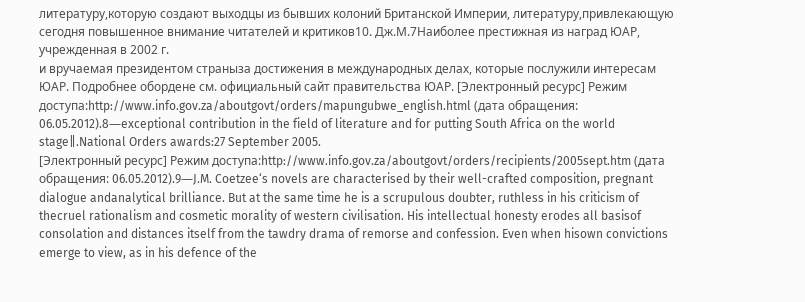литературу,которую создают выходцы из бывших колоний Британской Империи, литературу,привлекающую сегодня повышенное внимание читателей и критиков10. Дж.М.7Наиболее престижная из наград ЮАР, учрежденная в 2002 г.
и вручаемая президентом страныза достижения в международных делах, которые послужили интересам ЮАР. Подробнее обордене см. официальный сайт правительства ЮАР. [Электронный ресурс] Режим доступа:http://www.info.gov.za/aboutgovt/orders/mapungubwe_english.html (дата обращения: 06.05.2012).8―exceptional contribution in the field of literature and for putting South Africa on the world stage‖.National Orders awards:27 September 2005.
[Электронный ресурс] Режим доступа:http://www.info.gov.za/aboutgovt/orders/recipients/2005sept.htm (дата обращения: 06.05.2012).9―J.M. Coetzee‘s novels are characterised by their well-crafted composition, pregnant dialogue andanalytical brilliance. But at the same time he is a scrupulous doubter, ruthless in his criticism of thecruel rationalism and cosmetic morality of western civilisation. His intellectual honesty erodes all basisof consolation and distances itself from the tawdry drama of remorse and confession. Even when hisown convictions emerge to view, as in his defence of the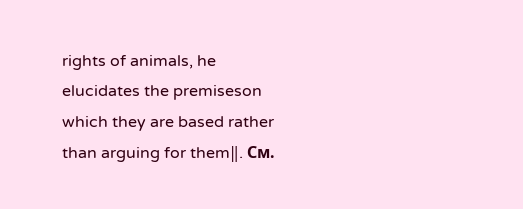rights of animals, he elucidates the premiseson which they are based rather than arguing for them‖. См.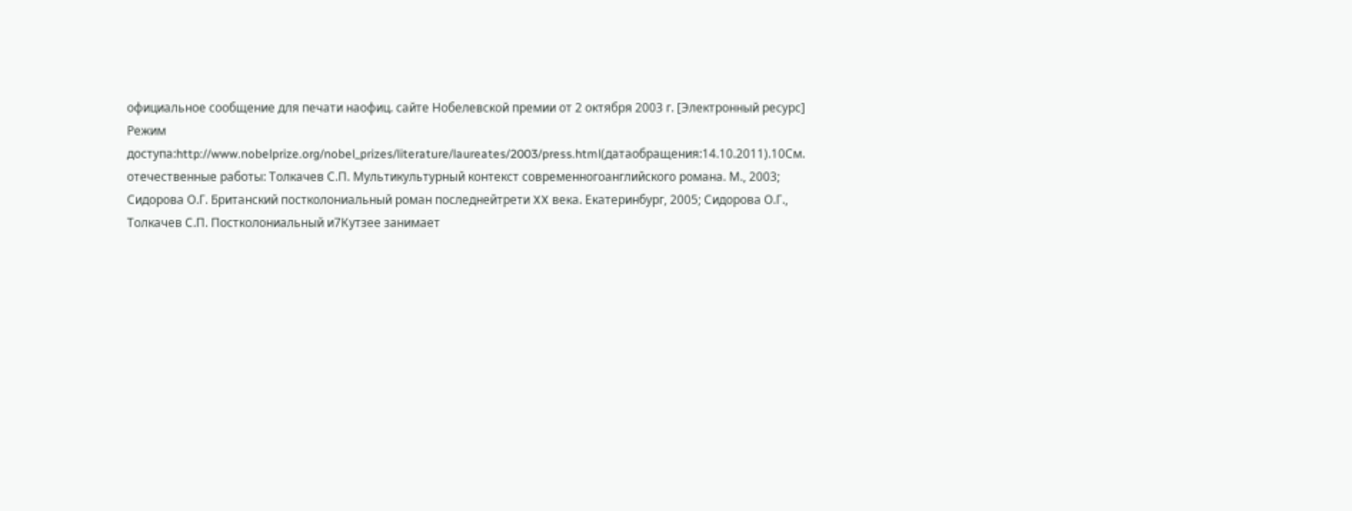официальное сообщение для печати наофиц. сайте Нобелевской премии от 2 октября 2003 г. [Электронный ресурс] Режим доступа:http://www.nobelprize.org/nobel_prizes/literature/laureates/2003/press.html(датаобращения:14.10.2011).10См. отечественные работы: Толкачев С.П. Мультикультурный контекст современногоанглийского романа. М., 2003; Сидорова О.Г. Британский постколониальный роман последнейтрети XX века. Екатеринбург, 2005; Сидорова О.Г., Толкачев С.П. Постколониальный и7Кутзее занимает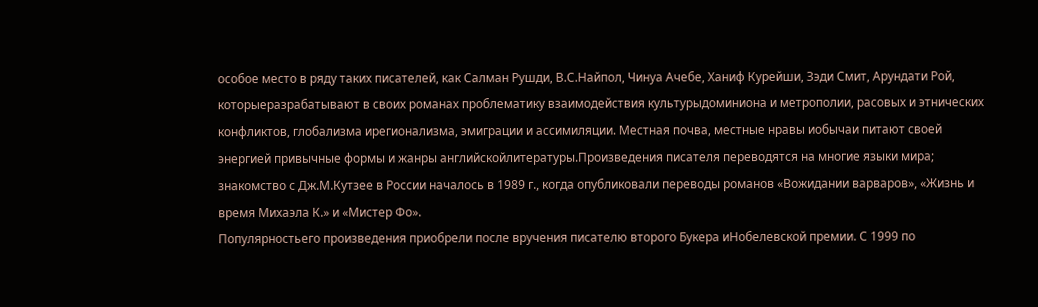особое место в ряду таких писателей, как Салман Рушди, В.С.Найпол, Чинуа Ачебе, Ханиф Курейши, Зэди Смит, Арундати Рой, которыеразрабатывают в своих романах проблематику взаимодействия культурыдоминиона и метрополии, расовых и этнических конфликтов, глобализма ирегионализма, эмиграции и ассимиляции. Местная почва, местные нравы иобычаи питают своей энергией привычные формы и жанры английскойлитературы.Произведения писателя переводятся на многие языки мира; знакомство с Дж.М.Кутзее в России началось в 1989 г., когда опубликовали переводы романов «Вожидании варваров», «Жизнь и время Михаэла К.» и «Мистер Фо».
Популярностьего произведения приобрели после вручения писателю второго Букера иНобелевской премии. С 1999 по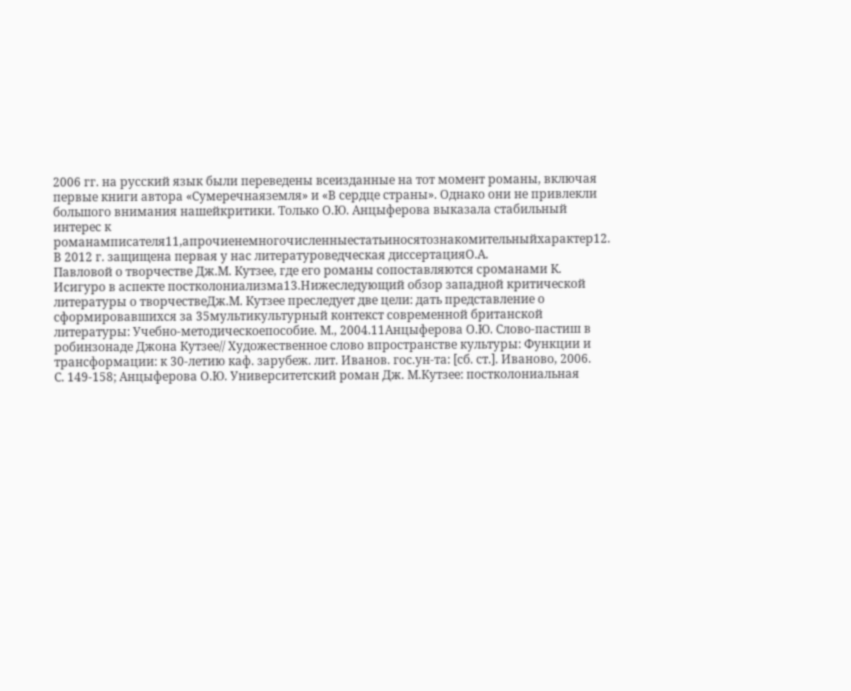2006 гг. на русский язык были переведены всеизданные на тот момент романы, включая первые книги автора «Сумеречнаяземля» и «В сердце страны». Однако они не привлекли большого внимания нашейкритики. Только О.Ю. Анцыферова выказала стабильный интерес к романамписателя11,апрочиенемногочисленныестатьиносятознакомительныйхарактер12. В 2012 г. защищена первая у нас литературоведческая диссертацияО.А.
Павловой о творчестве Дж.М. Кутзее, где его романы сопоставляются сроманами К. Исигуро в аспекте постколониализма13.Нижеследующий обзор западной критической литературы о творчествеДж.М. Кутзее преследует две цели: дать представление о сформировавшихся за 35мультикультурный контекст современной британской литературы: Учебно-методическоепособие. М., 2004.11Анцыферова О.Ю. Слово-пастиш в робинзонаде Джона Кутзее// Художественное слово впространстве культуры: Функции и трансформации: к 30-летию каф. зарубеж. лит. Иванов. гос.ун-та: [сб. ст.]. Иваново, 2006.
С. 149-158; Анцыферова О.Ю. Университетский роман Дж. М.Кутзее: постколониальная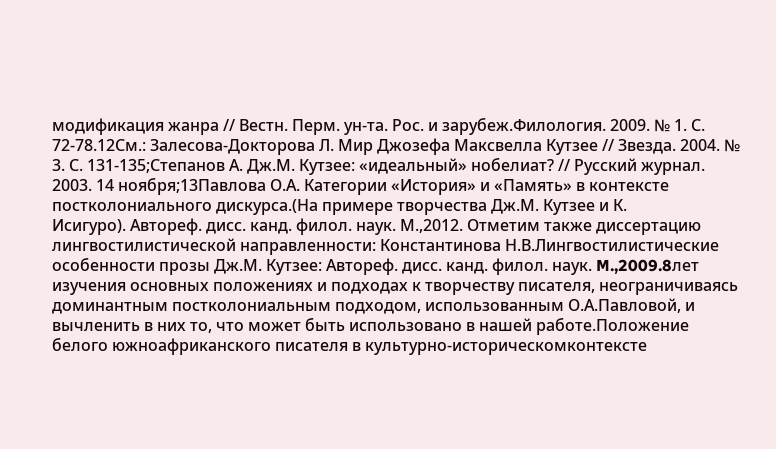модификация жанра // Вестн. Перм. ун-та. Рос. и зарубеж.Филология. 2009. № 1. С. 72-78.12См.: Залесова-Докторова Л. Мир Джозефа Максвелла Кутзее // Звезда. 2004. № 3. С. 131-135;Степанов А. Дж.М. Кутзее: «идеальный» нобелиат? // Русский журнал. 2003. 14 ноября;13Павлова О.А. Категории «История» и «Память» в контексте постколониального дискурса.(На примере творчества Дж.М. Кутзее и К.
Исигуро). Автореф. дисс. канд. филол. наук. М.,2012. Отметим также диссертацию лингвостилистической направленности: Константинова Н.В.Лингвостилистические особенности прозы Дж.М. Кутзее: Автореф. дисс. канд. филол. наук. M.,2009.8лет изучения основных положениях и подходах к творчеству писателя, неограничиваясь доминантным постколониальным подходом, использованным О.А.Павловой, и вычленить в них то, что может быть использовано в нашей работе.Положение белого южноафриканского писателя в культурно-историческомконтексте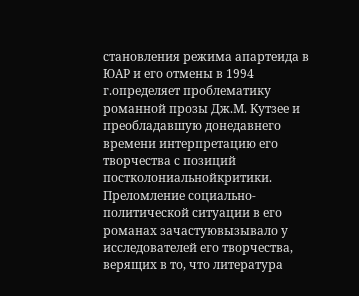становления режима апартеида в ЮАР и его отмены в 1994 г.определяет проблематику романной прозы Дж.М. Кутзее и преобладавшую донедавнего времени интерпретацию его творчества с позиций постколониальнойкритики.
Преломление социально-политической ситуации в его романах зачастуювызывало у исследователей его творчества, верящих в то, что литература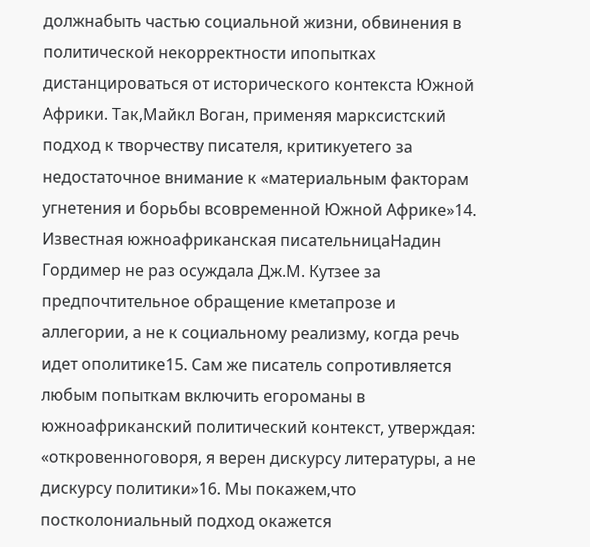должнабыть частью социальной жизни, обвинения в политической некорректности ипопытках дистанцироваться от исторического контекста Южной Африки. Так,Майкл Воган, применяя марксистский подход к творчеству писателя, критикуетего за недостаточное внимание к «материальным факторам угнетения и борьбы всовременной Южной Африке»14.
Известная южноафриканская писательницаНадин Гордимер не раз осуждала Дж.М. Кутзее за предпочтительное обращение кметапрозе и аллегории, а не к социальному реализму, когда речь идет ополитике15. Сам же писатель сопротивляется любым попыткам включить егороманы в южноафриканский политический контекст, утверждая: «откровенноговоря, я верен дискурсу литературы, а не дискурсу политики»16. Мы покажем,что постколониальный подход окажется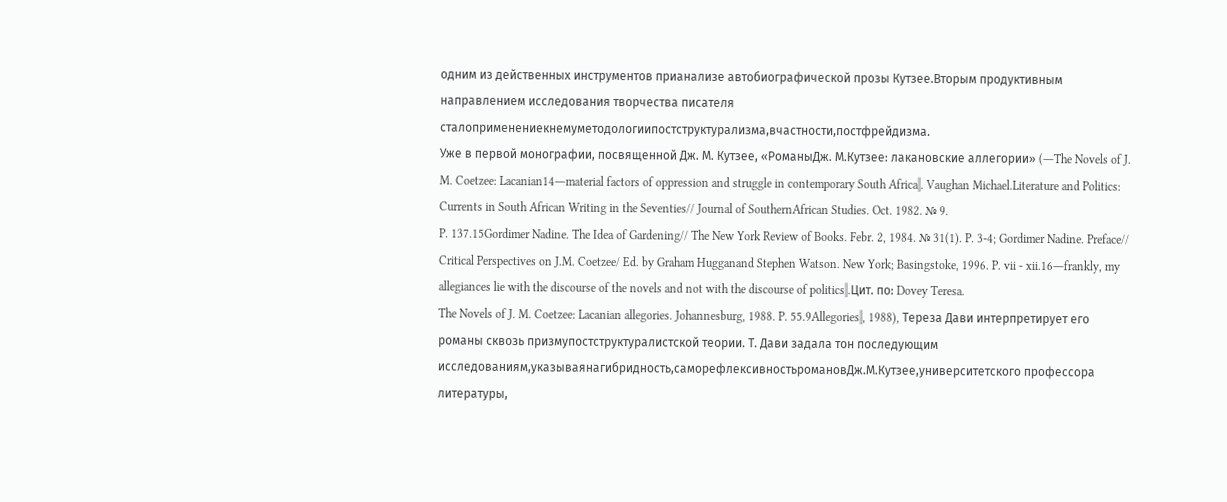одним из действенных инструментов прианализе автобиографической прозы Кутзее.Вторым продуктивным направлением исследования творчества писателя сталоприменениекнемуметодологиипостструктурализма,вчастности,постфрейдизма.
Уже в первой монографии, посвященной Дж. М. Кутзее, «РоманыДж. М.Кутзее: лакановские аллегории» (―The Novels of J. M. Coetzee: Lacanian14―material factors of oppression and struggle in contemporary South Africa‖. Vaughan Michael.Literature and Politics: Currents in South African Writing in the Seventies// Journal of SouthernAfrican Studies. Oct. 1982. № 9.
P. 137.15Gordimer Nadine. The Idea of Gardening// The New York Review of Books. Febr. 2, 1984. № 31(1). P. 3-4; Gordimer Nadine. Preface// Critical Perspectives on J.M. Coetzee/ Ed. by Graham Hugganand Stephen Watson. New York; Basingstoke, 1996. P. vii - xii.16―frankly, my allegiances lie with the discourse of the novels and not with the discourse of politics‖.Цит. по: Dovey Teresa.
The Novels of J. M. Coetzee: Lacanian allegories. Johannesburg, 1988. P. 55.9Allegories‖, 1988), Тереза Дави интерпретирует его романы сквозь призмупостструктуралистской теории. Т. Дави задала тон последующим исследованиям,указываянагибридность,саморефлексивностьромановДж.М.Кутзее,университетского профессора литературы,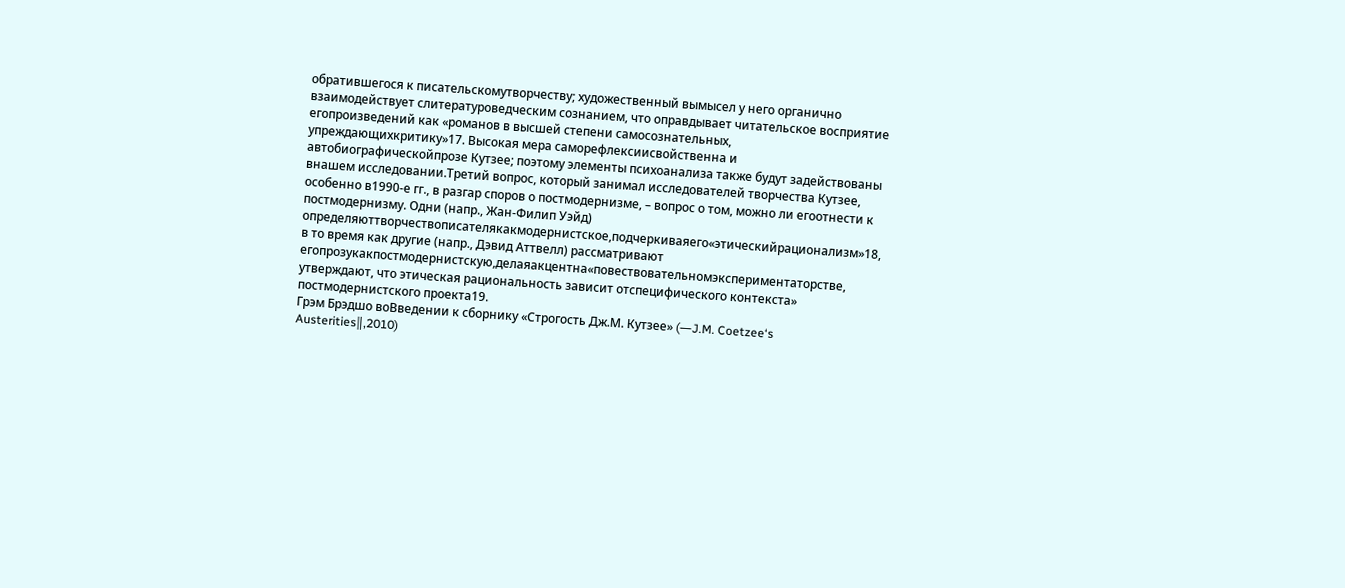обратившегося к писательскомутворчеству; художественный вымысел у него органично взаимодействует слитературоведческим сознанием, что оправдывает читательское восприятие егопроизведений как «романов в высшей степени самосознательных, упреждающихкритику»17. Высокая мера саморефлексиисвойственна и автобиографическойпрозе Кутзее; поэтому элементы психоанализа также будут задействованы внашем исследовании.Третий вопрос, который занимал исследователей творчества Кутзее, особенно в1990-е гг., в разгар споров о постмодернизме, – вопрос о том, можно ли егоотнести к постмодернизму. Одни (напр., Жан-Филип Уэйд) определяюттворчествописателякакмодернистское,подчеркиваяего«этическийрационализм»18, в то время как другие (напр., Дэвид Аттвелл) рассматривают егопрозукакпостмодернистскую,делаяакцентна«повествовательномэкспериментаторстве, утверждают, что этическая рациональность зависит отспецифического контекста» постмодернистского проекта19.
Грэм Брэдшо воВведении к сборнику «Строгость Дж.М. Кутзее» (―J.M. Coetzee‘s Austerities‖,2010)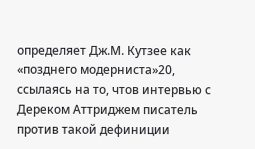определяет Дж.М. Кутзее как «позднего модерниста»20, ссылаясь на то, чтов интервью с Дереком Аттриджем писатель против такой дефиниции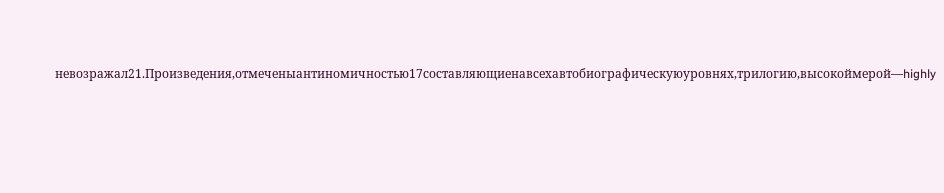невозражал21.Произведения,отмеченыантиномичностью17составляющиенавсехавтобиографическуюуровнях,трилогию,высокоймерой―highly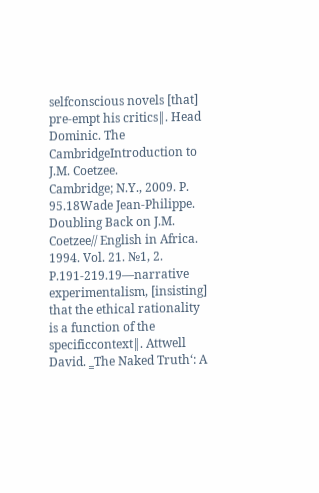selfconscious novels [that] pre-empt his critics‖. Head Dominic. The CambridgeIntroduction to J.M. Coetzee.
Cambridge; N.Y., 2009. P. 95.18Wade Jean-Philippe. Doubling Back on J.M. Coetzee// English in Africa. 1994. Vol. 21. №1, 2. P.191-219.19―narrative experimentalism, [insisting] that the ethical rationality is a function of the specificcontext‖. Attwell David. ‗The Naked Truth‘: A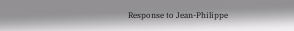Response to Jean-Philippe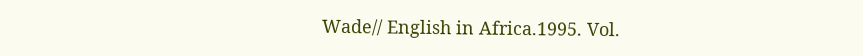Wade// English in Africa.1995. Vol.